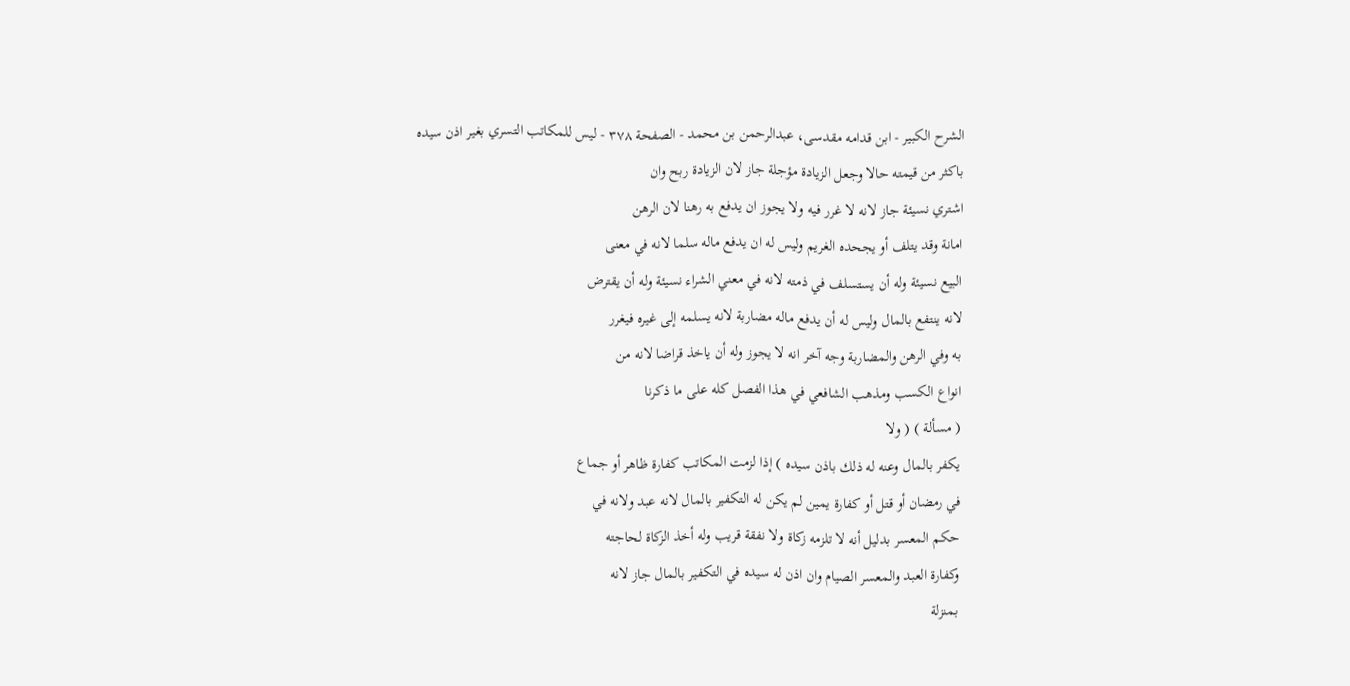الشرح الکبير - ابن قدامه مقدسی، عبدالرحمن بن محمد - الصفحة ٣٧٨ - ليس للمكاتب التسري بغير اذن سيده
باكثر من قيمته حالا وجعل الزيادة مؤجلة جاز لان الزيادة ربح وان
اشتري نسيئة جاز لانه لا غرر فيه ولا يجوز ان يدفع به رهنا لان الرهن
امانة وقد يتلف أو يجحده الغريم وليس له ان يدفع ماله سلما لانه في معنى
البيع نسيئة وله أن يستسلف في ذمته لانه في معني الشراء نسيئة وله أن يقترض
لانه ينتفع بالمال وليس له أن يدفع ماله مضاربة لانه يسلمه إلى غيره فيغرر
به وفي الرهن والمضاربة وجه آخر انه لا يجوز وله أن ياخذ قراضا لانه من
انواع الكسب ومذهب الشافعي في هذا الفصل كله على ما ذكرنا
( مسألة ) ( ولا
يكفر بالمال وعنه له ذلك باذن سيده ) إذا لزمت المكاتب كفارة ظاهر أو جماع
في رمضان أو قتل أو كفارة يمين لم يكن له التكفير بالمال لانه عبد ولانه في
حكم المعسر بدليل أنه لا تلزمه زكاة ولا نفقة قريب وله أخذ الزكاة لحاجته
وكفارة العبد والمعسر الصيام وان اذن له سيده في التكفير بالمال جاز لانه
بمنزلة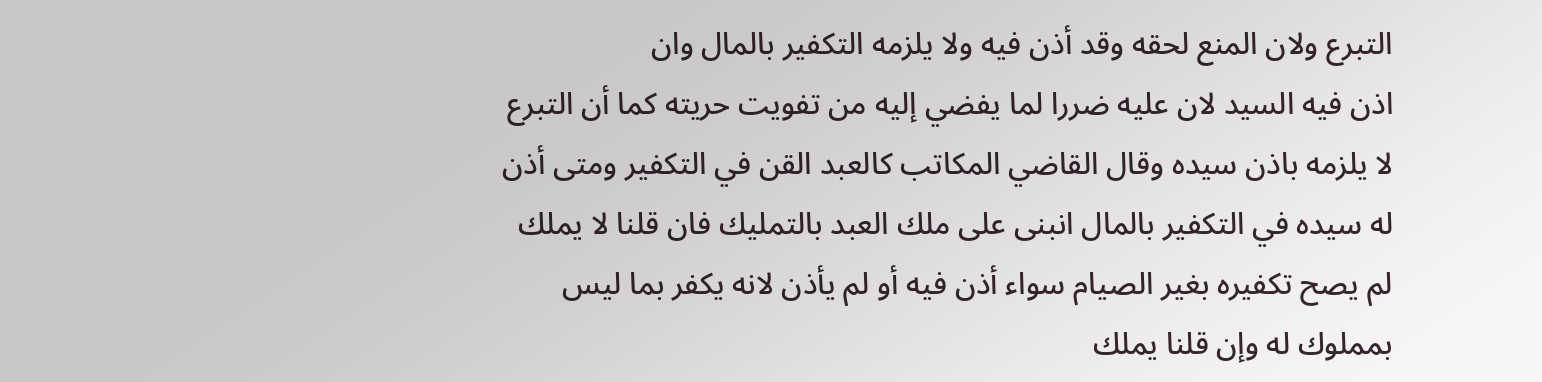التبرع ولان المنع لحقه وقد أذن فيه ولا يلزمه التكفير بالمال وان
اذن فيه السيد لان عليه ضررا لما يفضي إليه من تفويت حريته كما أن التبرع
لا يلزمه باذن سيده وقال القاضي المكاتب كالعبد القن في التكفير ومتى أذن
له سيده في التكفير بالمال انبنى على ملك العبد بالتمليك فان قلنا لا يملك
لم يصح تكفيره بغير الصيام سواء أذن فيه أو لم يأذن لانه يكفر بما ليس
بمملوك له وإن قلنا يملك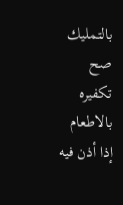بالتمليك صح تكفيره بالاطعام إذا أذن فيه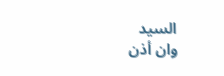السيد
وان أذن